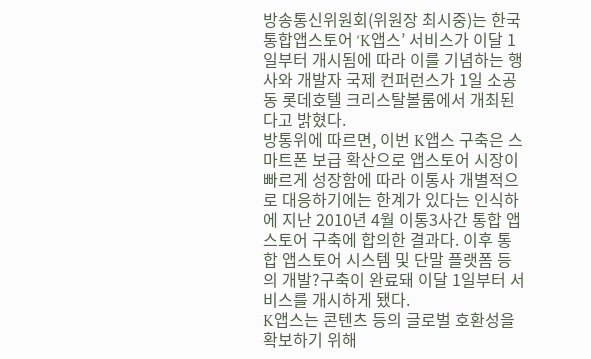방송통신위원회(위원장 최시중)는 한국 통합앱스토어 ‘K앱스’ 서비스가 이달 1일부터 개시됨에 따라 이를 기념하는 행사와 개발자 국제 컨퍼런스가 1일 소공동 롯데호텔 크리스탈볼룸에서 개최된다고 밝혔다.
방통위에 따르면, 이번 K앱스 구축은 스마트폰 보급 확산으로 앱스토어 시장이 빠르게 성장함에 따라 이통사 개별적으로 대응하기에는 한계가 있다는 인식하에 지난 2010년 4월 이통3사간 통합 앱스토어 구축에 합의한 결과다. 이후 통합 앱스토어 시스템 및 단말 플랫폼 등의 개발?구축이 완료돼 이달 1일부터 서비스를 개시하게 됐다.
K앱스는 콘텐츠 등의 글로벌 호환성을 확보하기 위해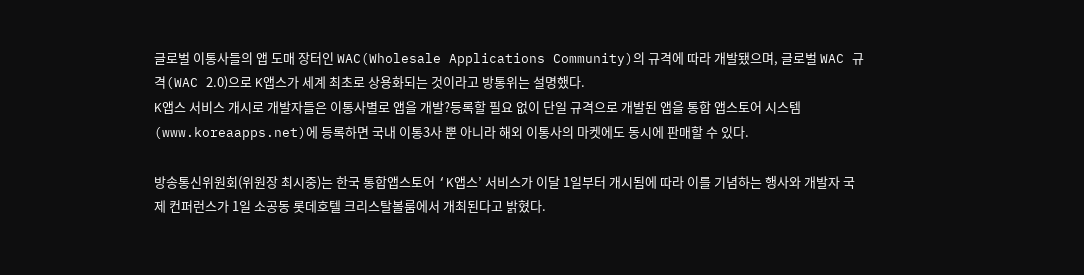글로벌 이통사들의 앱 도매 장터인 WAC(Wholesale Applications Community)의 규격에 따라 개발됐으며, 글로벌 WAC 규격(WAC 2.0)으로 K앱스가 세계 최초로 상용화되는 것이라고 방통위는 설명했다.
K앱스 서비스 개시로 개발자들은 이통사별로 앱을 개발?등록할 필요 없이 단일 규격으로 개발된 앱을 통합 앱스토어 시스템(www.koreaapps.net)에 등록하면 국내 이통3사 뿐 아니라 해외 이통사의 마켓에도 동시에 판매할 수 있다.

방송통신위원회(위원장 최시중)는 한국 통합앱스토어 ‘K앱스’ 서비스가 이달 1일부터 개시됨에 따라 이를 기념하는 행사와 개발자 국제 컨퍼런스가 1일 소공동 롯데호텔 크리스탈볼룸에서 개최된다고 밝혔다.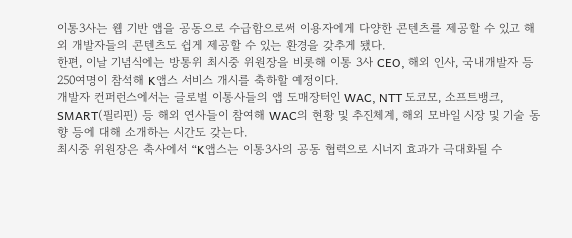이통3사는 웹 기반 앱을 공동으로 수급함으로써 이용자에게 다양한 콘텐츠를 제공할 수 있고 해외 개발자들의 콘텐츠도 쉽게 제공할 수 있는 환경을 갖추게 됐다.
한편, 이날 기념식에는 방통위 최시중 위원장을 비롯해 이통 3사 CEO, 해외 인사, 국내개발자 등 250여명이 참석해 K앱스 서비스 개시를 축하할 예정이다.
개발자 컨퍼런스에서는 글로벌 이통사들의 앱 도매장터인 WAC, NTT 도코모, 소프트뱅크, SMART(필리핀) 등 해외 연사들이 참여해 WAC의 현황 및 추진체계, 해외 모바일 시장 및 기술 동향 등에 대해 소개하는 시간도 갖는다.
최시중 위원장은 축사에서 “K앱스는 이통3사의 공동 협력으로 시너지 효과가 극대화될 수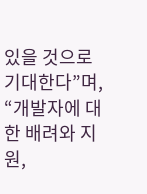있을 것으로 기대한다”며, “개발자에 대한 배려와 지원,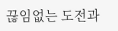끊임없는 도전과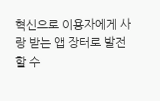혁신으로 이용자에게 사랑 받는 앱 장터로 발전할 수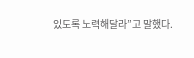있도록 노력해달라”고 말했다.